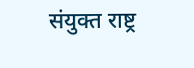संयुक्त राष्ट्र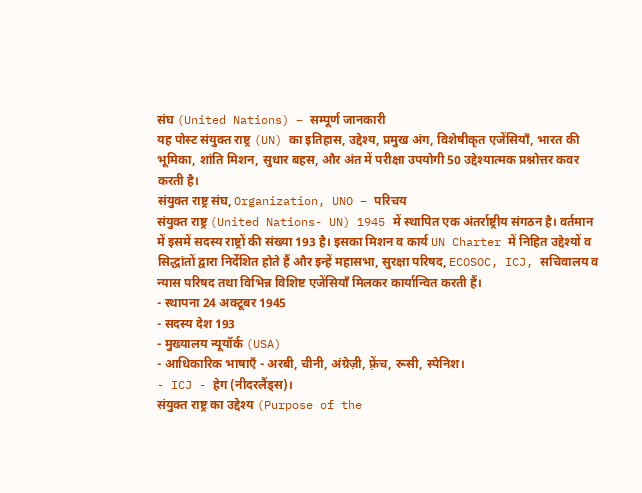संघ (United Nations) – सम्पूर्ण जानकारी
यह पोस्ट संयुक्त राष्ट्र (UN) का इतिहास, उद्देश्य, प्रमुख अंग, विशेषीकृत एजेंसियाँ, भारत की भूमिका, शांति मिशन, सुधार बहस, और अंत में परीक्षा उपयोगी 50 उद्देश्यात्मक प्रश्नोत्तर कवर करती है।
संयुक्त राष्ट्र संघ, Organization, UNO – परिचय
संयुक्त राष्ट्र (United Nations- UN) 1945 में स्थापित एक अंतर्राष्ट्रीय संगठन है। वर्तमान में इसमें सदस्य राष्ट्रों की संख्या 193 है। इसका मिशन व कार्य UN Charter में निहित उद्देश्यों व सिद्धांतों द्वारा निर्देशित होते हैं और इन्हें महासभा, सुरक्षा परिषद, ECOSOC, ICJ, सचिवालय व न्यास परिषद तथा विभिन्न विशिष्ट एजेंसियाँ मिलकर कार्यान्वित करती हैं।
- स्थापना 24 अक्टूबर 1945
- सदस्य देश 193
- मुख्यालय न्यूयॉर्क (USA)
- आधिकारिक भाषाएँ - अरबी, चीनी, अंग्रेज़ी, फ़्रेंच, रूसी, स्पेनिश।
- ICJ - हेग (नीदरलैंड्स)।
संयुक्त राष्ट्र का उद्देश्य (Purpose of the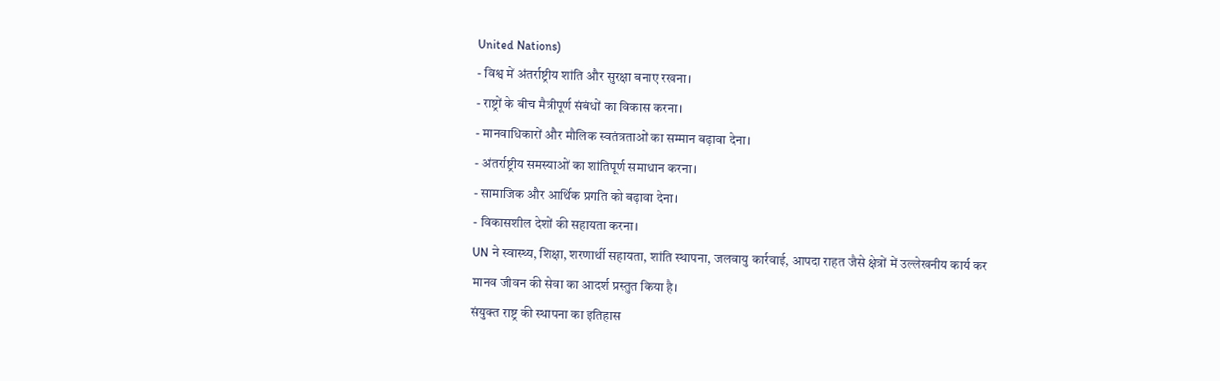United Nations)
- विश्व में अंतर्राष्ट्रीय शांति और सुरक्षा बनाए रखना।
- राष्ट्रों के बीच मैत्रीपूर्ण संबंधों का विकास करना।
- मानवाधिकारों और मौलिक स्वतंत्रताओं का सम्मान बढ़ावा देना।
- अंतर्राष्ट्रीय समस्याओं का शांतिपूर्ण समाधान करना।
- सामाजिक और आर्थिक प्रगति को बढ़ावा देना।
- विकासशील देशों की सहायता करना।
UN ने स्वास्थ्य, शिक्षा, शरणार्थी सहायता, शांति स्थापना, जलवायु कार्रवाई, आपदा राहत जैसे क्षेत्रों में उल्लेखनीय कार्य कर मानव जीवन की सेवा का आदर्श प्रस्तुत किया है।
संयुक्त राष्ट्र की स्थापना का इतिहास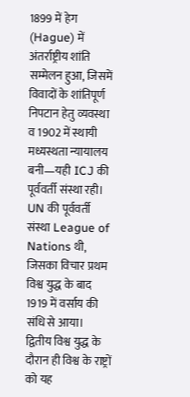1899 में हेग (Hague) में अंतर्राष्ट्रीय शांति सम्मेलन हुआ, जिसमें विवादों के शांतिपूर्ण निपटान हेतु व्यवस्था व 1902 में स्थायी मध्यस्थता न्यायालय बनी—यही ICJ की पूर्ववर्ती संस्था रही। UN की पूर्ववर्ती संस्था League of Nations थी, जिसका विचार प्रथम विश्व युद्ध के बाद 1919 में वर्साय की संधि से आया।
द्वितीय विश्व युद्ध के दौरान ही विश्व के राष्ट्रों को यह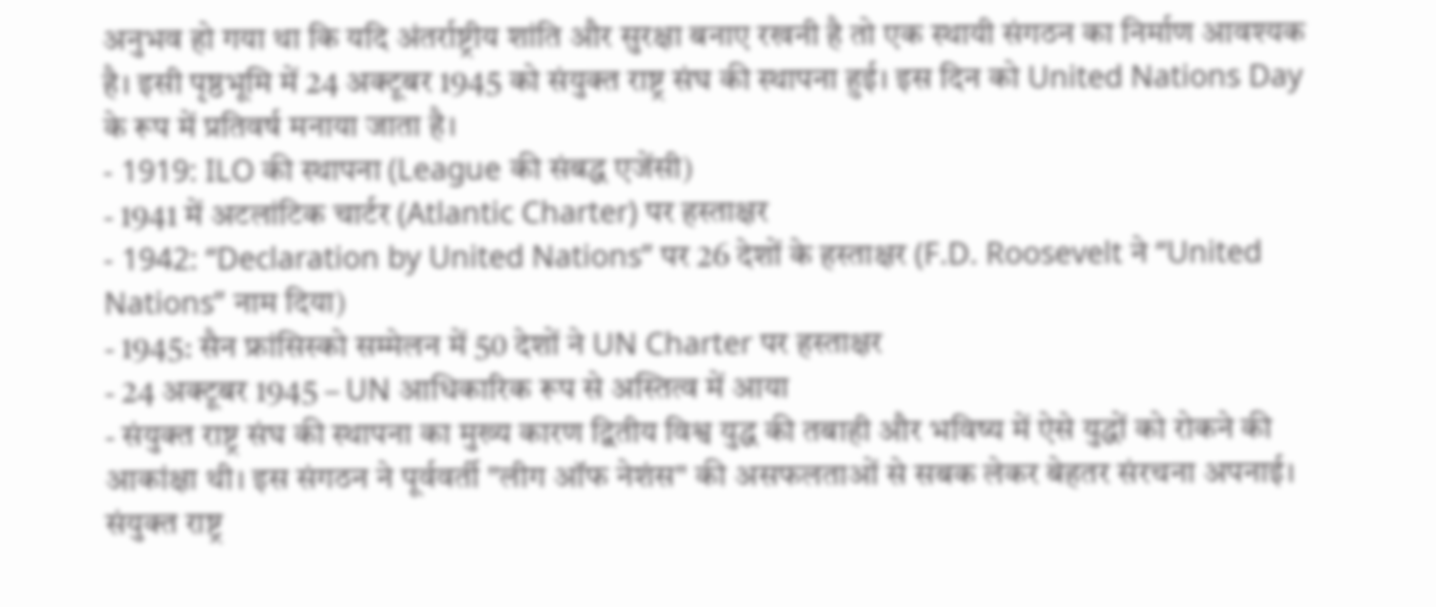अनुभव हो गया था कि यदि अंतर्राष्ट्रीय शांति और सुरक्षा बनाए रखनी है तो एक स्थायी संगठन का निर्माण आवश्यक है। इसी पृष्ठभूमि में 24 अक्टूबर 1945 को संयुक्त राष्ट्र संघ की स्थापना हुई। इस दिन को United Nations Day के रूप में प्रतिवर्ष मनाया जाता है।
- 1919: ILO की स्थापना (League की संबद्ध एजेंसी)
- 1941 में अटलांटिक चार्टर (Atlantic Charter) पर हस्ताक्षर
- 1942: “Declaration by United Nations” पर 26 देशों के हस्ताक्षर (F.D. Roosevelt ने “United Nations” नाम दिया)
- 1945: सैन फ्रांसिस्को सम्मेलन में 50 देशों ने UN Charter पर हस्ताक्षर
- 24 अक्टूबर 1945 – UN आधिकारिक रूप से अस्तित्व में आया
- संयुक्त राष्ट्र संघ की स्थापना का मुख्य कारण द्वितीय विश्व युद्ध की तबाही और भविष्य में ऐसे युद्धों को रोकने की आकांक्षा थी। इस संगठन ने पूर्ववर्ती "लीग ऑफ नेशंस" की असफलताओं से सबक लेकर बेहतर संरचना अपनाई।
संयुक्त राष्ट्र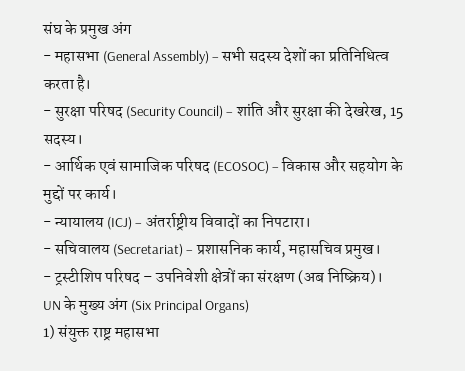संघ के प्रमुख अंग
- महासभा (General Assembly) – सभी सदस्य देशों का प्रतिनिधित्व करता है।
- सुरक्षा परिषद (Security Council) – शांति और सुरक्षा की देखरेख, 15 सदस्य।
- आर्थिक एवं सामाजिक परिषद (ECOSOC) – विकास और सहयोग के मुद्दों पर कार्य।
- न्यायालय (ICJ) – अंतर्राष्ट्रीय विवादों का निपटारा।
- सचिवालय (Secretariat) – प्रशासनिक कार्य, महासचिव प्रमुख।
- ट्रस्टीशिप परिषद – उपनिवेशी क्षेत्रों का संरक्षण (अब निष्क्रिय)।
UN के मुख्य अंग (Six Principal Organs)
1) संयुक्त राष्ट्र महासभा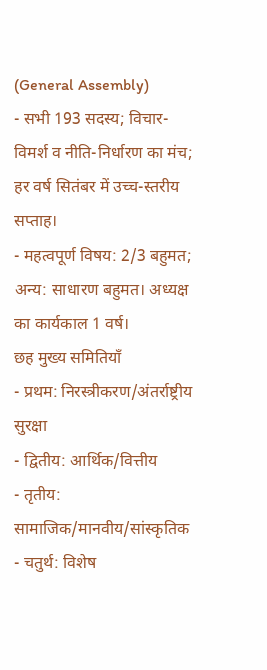(General Assembly)
- सभी 193 सदस्य; विचार-विमर्श व नीति-निर्धारण का मंच; हर वर्ष सितंबर में उच्च-स्तरीय सप्ताह।
- महत्वपूर्ण विषय: 2/3 बहुमत; अन्य: साधारण बहुमत। अध्यक्ष का कार्यकाल 1 वर्ष।
छह मुख्य समितियाँ
- प्रथम: निरस्त्रीकरण/अंतर्राष्ट्रीय सुरक्षा
- द्वितीय: आर्थिक/वित्तीय
- तृतीय: सामाजिक/मानवीय/सांस्कृतिक
- चतुर्थ: विशेष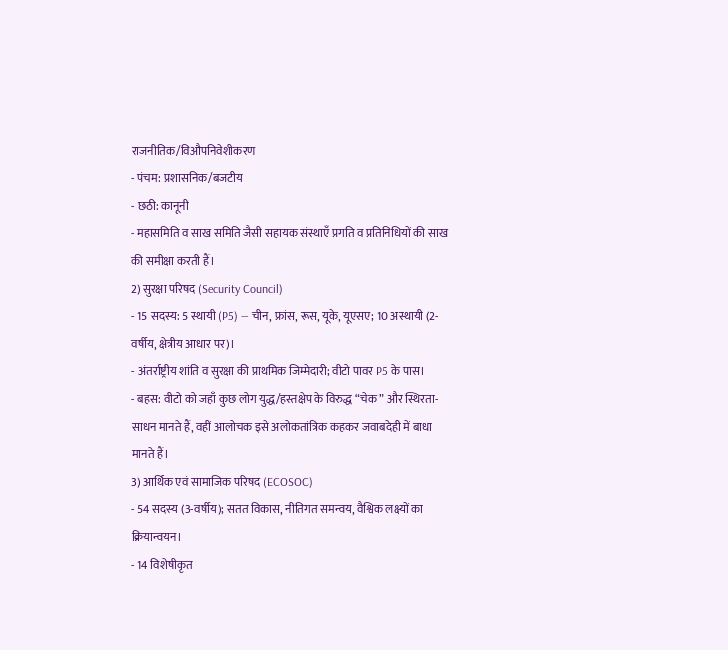राजनीतिक/विऔपनिवेशीकरण
- पंचम: प्रशासनिक/बजटीय
- छठी: कानूनी
- महासमिति व साख समिति जैसी सहायक संस्थाएँ प्रगति व प्रतिनिधियों की साख की समीक्षा करती हैं।
2) सुरक्षा परिषद (Security Council)
- 15 सदस्य: 5 स्थायी (P5) — चीन, फ्रांस, रूस, यूके, यूएसए; 10 अस्थायी (2-वर्षीय, क्षेत्रीय आधार पर)।
- अंतर्राष्ट्रीय शांति व सुरक्षा की प्राथमिक जिम्मेदारी; वीटो पावर P5 के पास।
- बहस: वीटो को जहाँ कुछ लोग युद्ध/हस्तक्षेप के विरुद्ध “चेक” और स्थिरता-साधन मानते हैं, वहीं आलोचक इसे अलोकतांत्रिक कहकर जवाबदेही में बाधा मानते हैं।
3) आर्थिक एवं सामाजिक परिषद (ECOSOC)
- 54 सदस्य (3-वर्षीय); सतत विकास, नीतिगत समन्वय, वैश्विक लक्ष्यों का क्रियान्वयन।
- 14 विशेषीकृत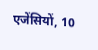एजेंसियों, 10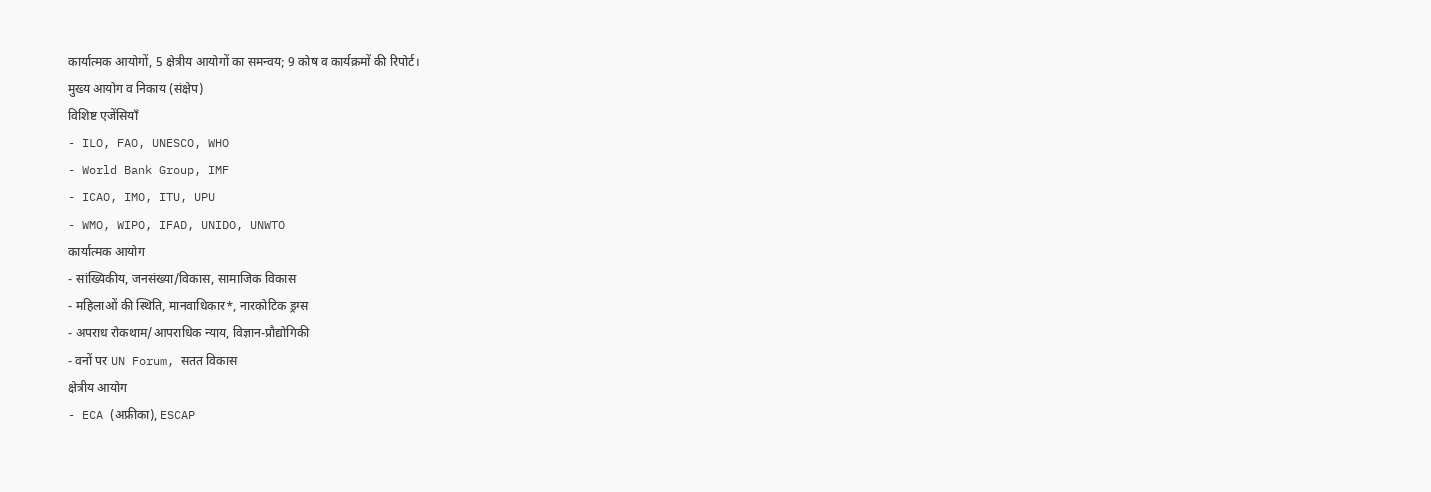कार्यात्मक आयोगों, 5 क्षेत्रीय आयोगों का समन्वय; 9 कोष व कार्यक्रमों की रिपोर्ट।
मुख्य आयोग व निकाय (संक्षेप)
विशिष्ट एजेंसियाँ
- ILO, FAO, UNESCO, WHO
- World Bank Group, IMF
- ICAO, IMO, ITU, UPU
- WMO, WIPO, IFAD, UNIDO, UNWTO
कार्यात्मक आयोग
- सांख्यिकीय, जनसंख्या/विकास, सामाजिक विकास
- महिलाओं की स्थिति, मानवाधिकार*, नारकोटिक ड्रग्स
- अपराध रोकथाम/आपराधिक न्याय, विज्ञान-प्रौद्योगिकी
- वनों पर UN Forum, सतत विकास
क्षेत्रीय आयोग
- ECA (अफ्रीका), ESCAP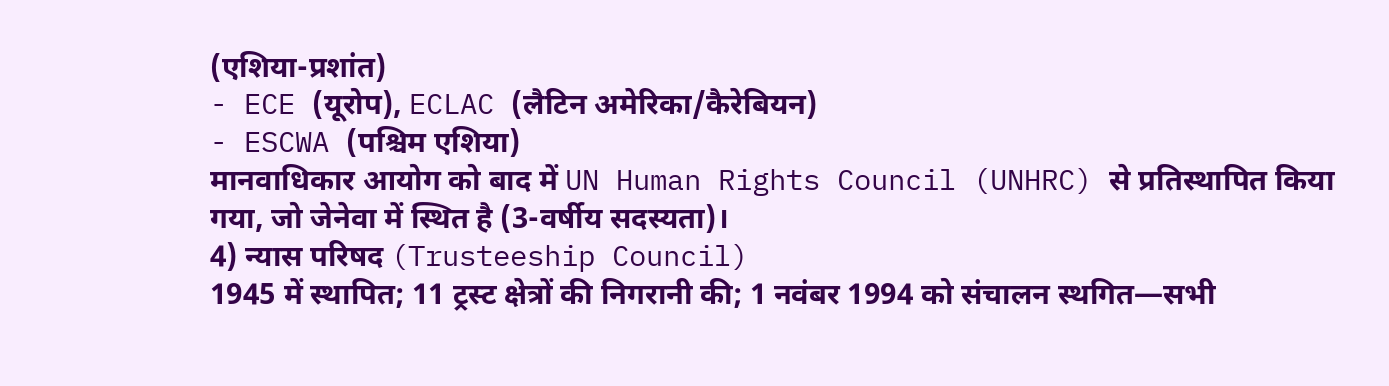(एशिया-प्रशांत)
- ECE (यूरोप), ECLAC (लैटिन अमेरिका/कैरेबियन)
- ESCWA (पश्चिम एशिया)
मानवाधिकार आयोग को बाद में UN Human Rights Council (UNHRC) से प्रतिस्थापित किया गया, जो जेनेवा में स्थित है (3-वर्षीय सदस्यता)।
4) न्यास परिषद (Trusteeship Council)
1945 में स्थापित; 11 ट्रस्ट क्षेत्रों की निगरानी की; 1 नवंबर 1994 को संचालन स्थगित—सभी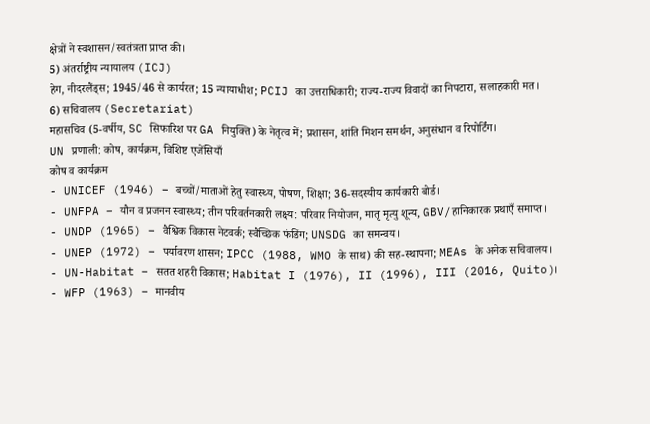क्षेत्रों ने स्वशासन/स्वतंत्रता प्राप्त की।
5) अंतर्राष्ट्रीय न्यायालय (ICJ)
हेग, नीदरलैंड्स; 1945/46 से कार्यरत; 15 न्यायाधीश; PCIJ का उत्तराधिकारी; राज्य-राज्य विवादों का निपटारा, सलाहकारी मत।
6) सचिवालय (Secretariat)
महासचिव (5-वर्षीय, SC सिफारिश पर GA नियुक्ति) के नेतृत्व में; प्रशासन, शांति मिशन समर्थन, अनुसंधान व रिपोर्टिंग।
UN प्रणाली: कोष, कार्यक्रम, विशिष्ट एजेंसियाँ
कोष व कार्यक्रम
- UNICEF (1946) – बच्चों/माताओं हेतु स्वास्थ्य, पोषण, शिक्षा; 36-सदस्यीय कार्यकारी बोर्ड।
- UNFPA – यौन व प्रजनन स्वास्थ्य; तीन परिवर्तनकारी लक्ष्य: परिवार नियोजन, मातृ मृत्यु शून्य, GBV/हानिकारक प्रथाएँ समाप्त।
- UNDP (1965) – वैश्विक विकास नेटवर्क; स्वैच्छिक फंडिंग; UNSDG का समन्वय।
- UNEP (1972) – पर्यावरण शासन; IPCC (1988, WMO के साथ) की सह-स्थापना; MEAs के अनेक सचिवालय।
- UN-Habitat – सतत शहरी विकास; Habitat I (1976), II (1996), III (2016, Quito)।
- WFP (1963) – मानवीय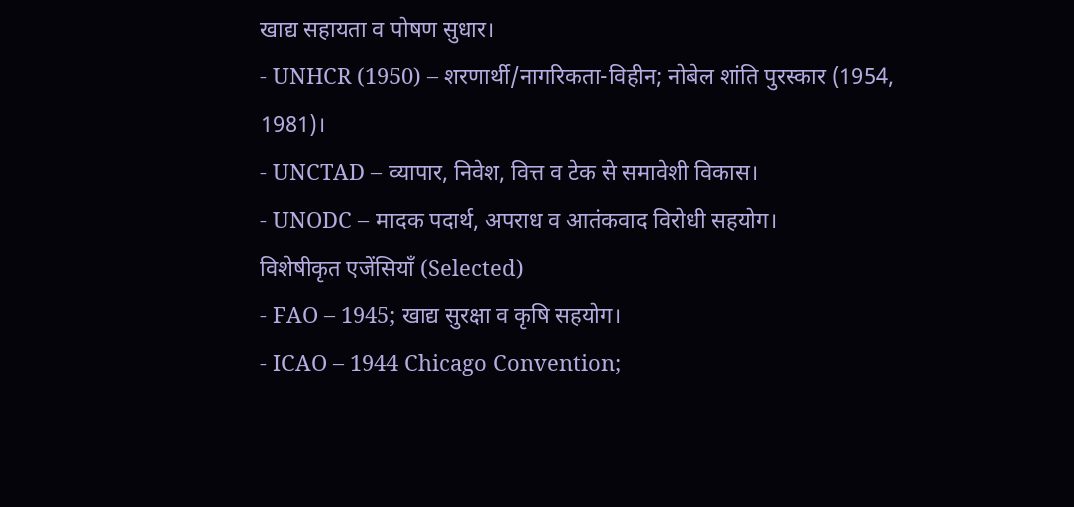खाद्य सहायता व पोषण सुधार।
- UNHCR (1950) – शरणार्थी/नागरिकता-विहीन; नोबेल शांति पुरस्कार (1954, 1981)।
- UNCTAD – व्यापार, निवेश, वित्त व टेक से समावेशी विकास।
- UNODC – मादक पदार्थ, अपराध व आतंकवाद विरोधी सहयोग।
विशेषीकृत एजेंसियाँ (Selected)
- FAO – 1945; खाद्य सुरक्षा व कृषि सहयोग।
- ICAO – 1944 Chicago Convention;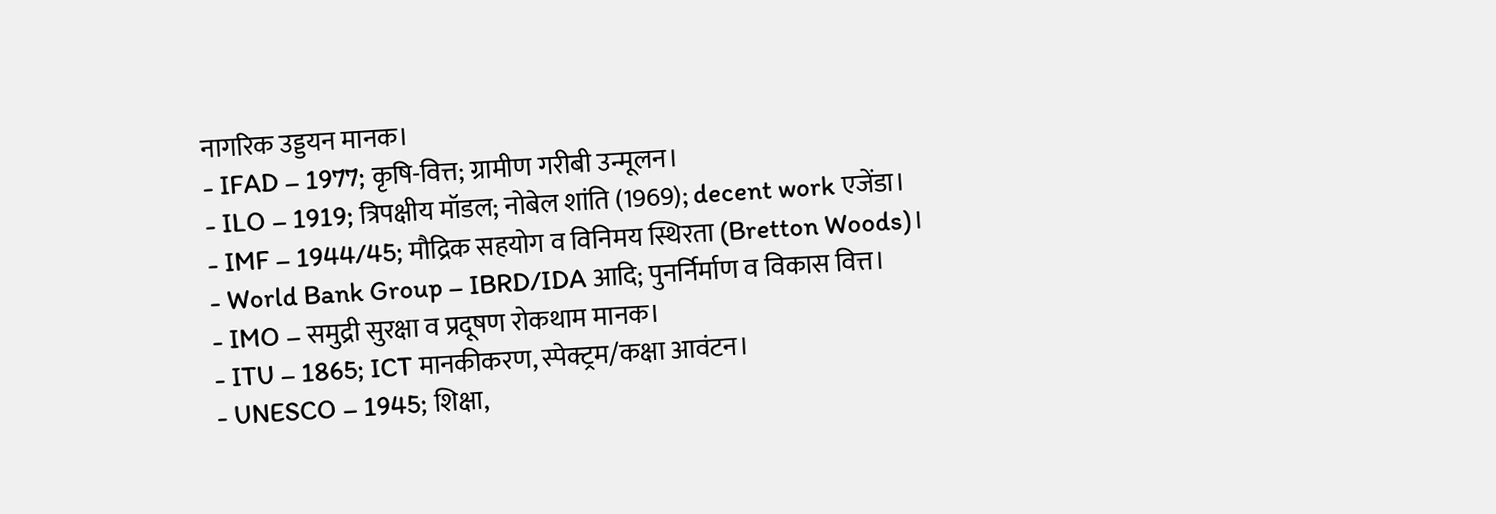नागरिक उड्डयन मानक।
- IFAD – 1977; कृषि-वित्त; ग्रामीण गरीबी उन्मूलन।
- ILO – 1919; त्रिपक्षीय मॉडल; नोबेल शांति (1969); decent work एजेंडा।
- IMF – 1944/45; मौद्रिक सहयोग व विनिमय स्थिरता (Bretton Woods)।
- World Bank Group – IBRD/IDA आदि; पुनर्निर्माण व विकास वित्त।
- IMO – समुद्री सुरक्षा व प्रदूषण रोकथाम मानक।
- ITU – 1865; ICT मानकीकरण, स्पेक्ट्रम/कक्षा आवंटन।
- UNESCO – 1945; शिक्षा,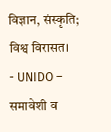विज्ञान, संस्कृति; विश्व विरासत।
- UNIDO – समावेशी व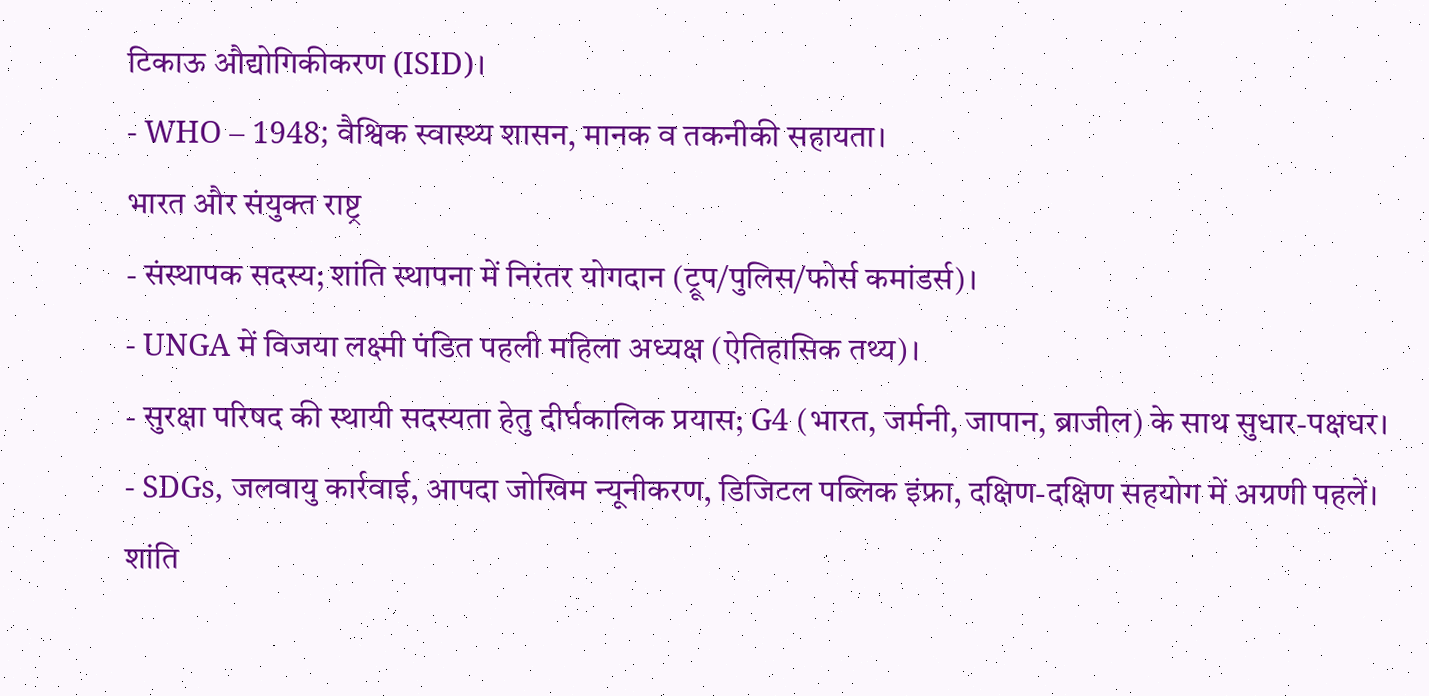टिकाऊ औद्योगिकीकरण (ISID)।
- WHO – 1948; वैश्विक स्वास्थ्य शासन, मानक व तकनीकी सहायता।
भारत और संयुक्त राष्ट्र
- संस्थापक सदस्य; शांति स्थापना में निरंतर योगदान (ट्रूप/पुलिस/फोर्स कमांडर्स)।
- UNGA में विजया लक्ष्मी पंडित पहली महिला अध्यक्ष (ऐतिहासिक तथ्य)।
- सुरक्षा परिषद की स्थायी सदस्यता हेतु दीर्घकालिक प्रयास; G4 (भारत, जर्मनी, जापान, ब्राजील) के साथ सुधार-पक्षधर।
- SDGs, जलवायु कार्रवाई, आपदा जोखिम न्यूनीकरण, डिजिटल पब्लिक इंफ्रा, दक्षिण-दक्षिण सहयोग में अग्रणी पहलें।
शांति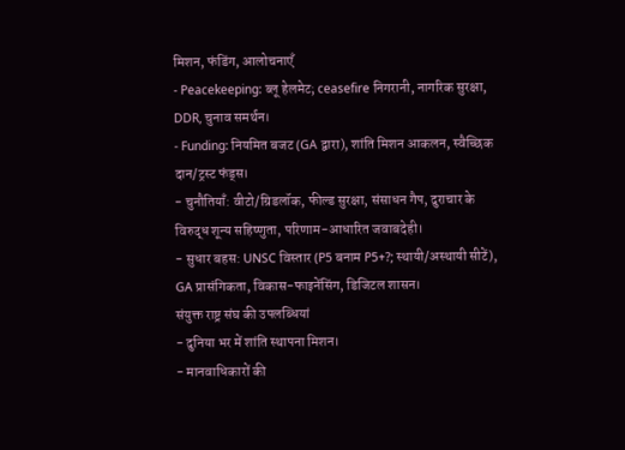मिशन, फंडिंग, आलोचनाएँ
- Peacekeeping: ब्लू हेलमेट; ceasefire निगरानी, नागरिक सुरक्षा, DDR, चुनाव समर्थन।
- Funding: नियमित बजट (GA द्वारा), शांति मिशन आकलन, स्वैच्छिक दान/ट्रस्ट फंड्स।
- चुनौतियाँ: वीटो/ग्रिडलॉक, फील्ड सुरक्षा, संसाधन गैप, दुराचार के विरुद्ध शून्य सहिष्णुता, परिणाम-आधारित जवाबदेही।
- सुधार बहस: UNSC विस्तार (P5 बनाम P5+?; स्थायी/अस्थायी सीटें), GA प्रासंगिकता, विकास-फाइनेंसिंग, डिजिटल शासन।
संयुक्त राष्ट्र संघ की उपलब्धियां
- दुनिया भर में शांति स्थापना मिशन।
- मानवाधिकारों की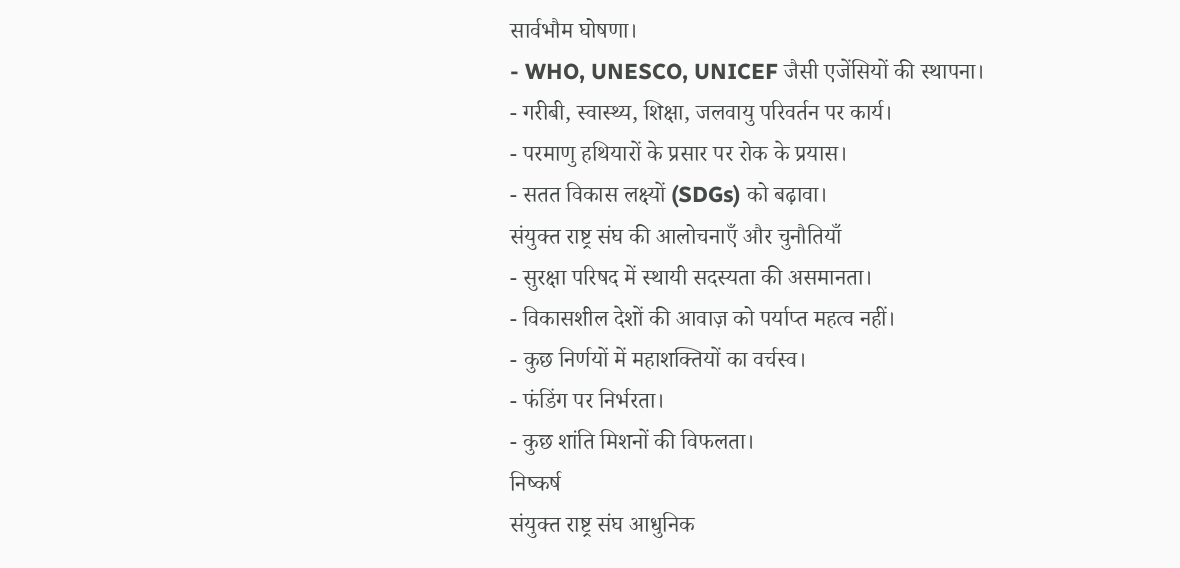सार्वभौम घोषणा।
- WHO, UNESCO, UNICEF जैसी एजेंसियों की स्थापना।
- गरीबी, स्वास्थ्य, शिक्षा, जलवायु परिवर्तन पर कार्य।
- परमाणु हथियारों के प्रसार पर रोक के प्रयास।
- सतत विकास लक्ष्यों (SDGs) को बढ़ावा।
संयुक्त राष्ट्र संघ की आलोचनाएँ और चुनौतियाँ
- सुरक्षा परिषद में स्थायी सदस्यता की असमानता।
- विकासशील देशों की आवाज़ को पर्याप्त महत्व नहीं।
- कुछ निर्णयों में महाशक्तियों का वर्चस्व।
- फंडिंग पर निर्भरता।
- कुछ शांति मिशनों की विफलता।
निष्कर्ष
संयुक्त राष्ट्र संघ आधुनिक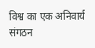विश्व का एक अनिवार्य संगठन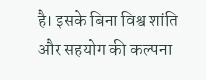है। इसके बिना विश्व शांति और सहयोग की कल्पना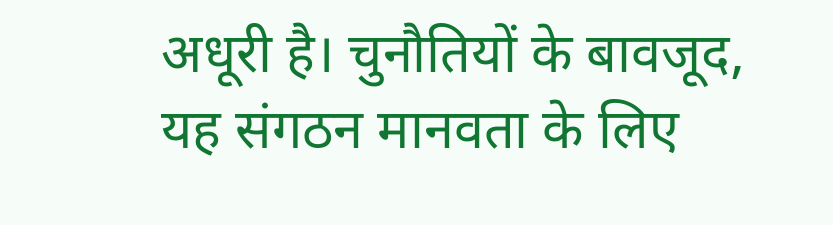अधूरी है। चुनौतियों के बावजूद, यह संगठन मानवता के लिए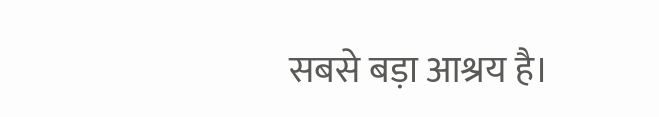सबसे बड़ा आश्रय है।